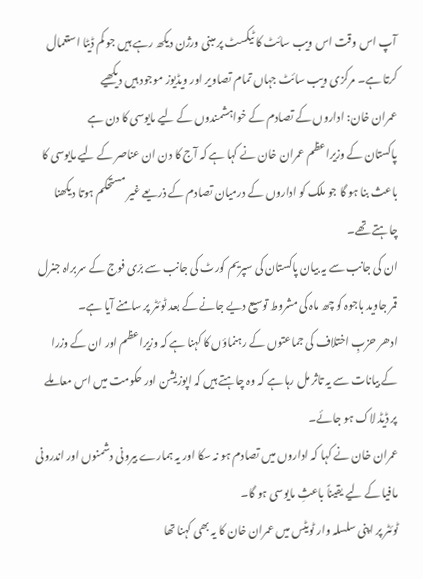آپ اس وقت اس ویب سائٹ کا ٹیکسٹ پر مبنی ورژن دیکھ رہے ہیں جو کم ڈیٹا استعمال کرتا ہے۔ مرکزی ویب سائٹ جہاں تمام تصاویر اور ویڈیوز موجود ہیں دیکھیے
عمران خان: اداروں کے تصادم کے خواہشمندوں کے لیے مایوسی کا دن ہے
پاکستان کے وزیراعظم عمران خان نے کہا ہے کہ آج کا دن ان عناصر کے لیے مایوسی کا باعث بنا ہو گا جو ملک کو اداروں کے درمیان تصادم کے ذریعے غیر مستحکم ہوتا دیکھنا چاہتے تھے۔
ان کی جانب سے یہ بیان پاکستان کی سپریم کورٹ کی جانب سے برّی فوج کے سربراہ جنرل قمر جاوید باجوہ کو چھ ماہ کی مشروط توسیع دیے جانے کے بعد ٹوئٹر پر سامنے آیا ہے۔
ادھر حزبِ اختلاف کی جماعتوں کے رہنماؤں کا کہنا ہے کہ وزیراعظم اور ان کے وزرا کے بیانات سے یہ تاثر مل رہا ہے کہ وہ چاہتے ہیں کہ اپوزیشن اور حکومت میں اس معاملے پر ڈیڈ لاک ہو جائے۔
عمران خان نے کہا کہ اداروں میں تصادم ہو نہ سکا اور یہ ہمارے بیرونی دشمنوں اور اندرونی مافیا کے لیے یقیناً باعثِ مایوسی ہو گا۔
ٹوئٹر پر اپنی سلسلہ وار ٹویٹس میں عمران خان کا یہ بھی کہنا تھا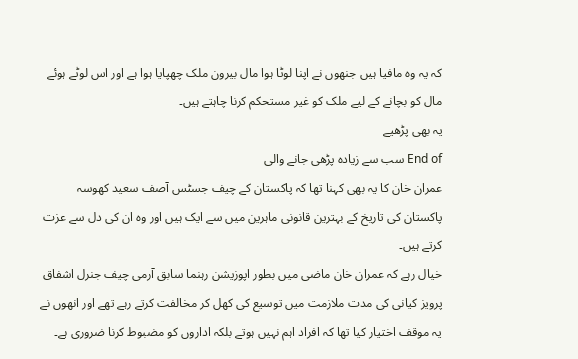کہ یہ وہ مافیا ہیں جنھوں نے اپنا لوٹا ہوا مال بیرون ملک چھپایا ہوا ہے اور اس لوٹے ہوئے مال کو بچانے کے لیے ملک کو غیر مستحکم کرنا چاہتے ہیں۔
یہ بھی پڑھیے
End of سب سے زیادہ پڑھی جانے والی
عمران خان کا یہ بھی کہنا تھا کہ پاکستان کے چیف جسٹس آصف سعید کھوسہ پاکستان کی تاریخ کے بہترین قانونی ماہرین میں سے ایک ہیں اور وہ ان کی دل سے عزت کرتے ہیں۔
خیال رہے کہ عمران خان ماضی میں بطور اپوزیشن رہنما سابق آرمی چیف جنرل اشفاق پرویز کیانی کی مدت ملازمت میں توسیع کی کھل کر مخالفت کرتے رہے تھے اور انھوں نے یہ موقف اختیار کیا تھا کہ افراد اہم نہیں ہوتے بلکہ اداروں کو مضبوط کرنا ضروری ہے۔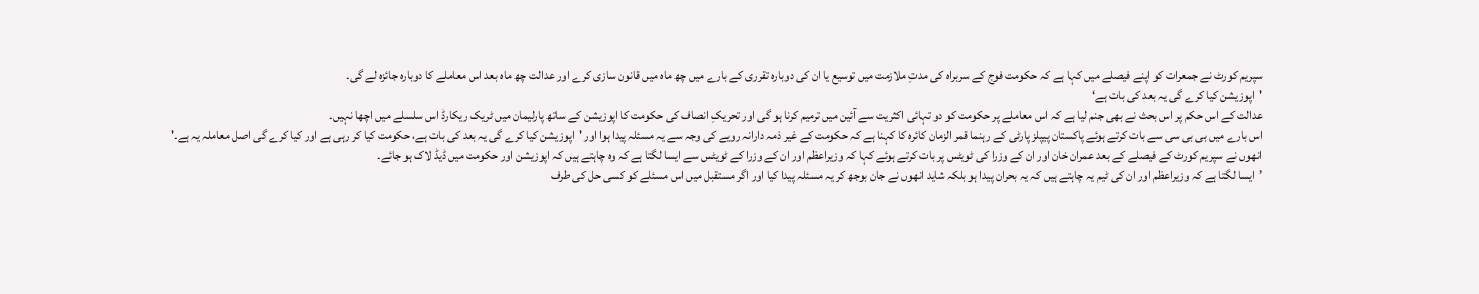سپریم کورٹ نے جمعرات کو اپنے فیصلے میں کہا ہے کہ حکومت فوج کے سربراہ کی مدتِ ملازمت میں توسیع یا ان کی دوبارہ تقرری کے بارے میں چھ ماہ میں قانون سازی کرے اور عدالت چھ ماہ بعد اس معاملے کا دوبارہ جائزہ لے گی۔
'اپوزیشن کیا کرے گی یہ بعد کی بات ہے‘
عدالت کے اس حکم پر اس بحث نے بھی جنم لیا ہے کہ اس معاملے پر حکومت کو دو تہائی اکثریت سے آئین میں ترمیم کرنا ہو گی اور تحریکِ انصاف کی حکومت کا اپوزیشن کے ساتھ پارلیمان میں ٹریک ریکارڈ اس سلسلے میں اچھا نہیں۔
اس بارے میں بی بی سی سے بات کرتے ہوئے پاکستان پیپلز پارٹی کے رہنما قمر الزمان کائرہ کا کہنا ہے کہ حکومت کے غیر ذمہ دارانہ رویے کی وجہ سے یہ مسئلہ پیدا ہوا اور 'اپوزیشن کیا کرے گی یہ بعد کی بات ہے، حکومت کیا کر رہی ہے اور کیا کرے گی اصل معاملہ یہ ہے۔'
انھوں نے سپریم کورٹ کے فیصلے کے بعد عمران خان اور ان کے وزرا کی ٹویٹس پر بات کرتے ہوئے کہا کہ وزیراعظم اور ان کے وزرا کے ٹویٹس سے ایسا لگتا ہے کہ وہ چاہتے ہیں کہ اپوزیشن اور حکومت میں ڈیڈ لاک ہو جائے۔
’ایسا لگتا ہے کہ وزیراعظم اور ان کی ٹیم یہ چاہتے ہیں کہ یہ بحران پیدا ہو بلکہ شاید انھوں نے جان بوجھ کر یہ مسئلہ پیدا کیا اور اگر مستقبل میں اس مسئلے کو کسی حل کی طرف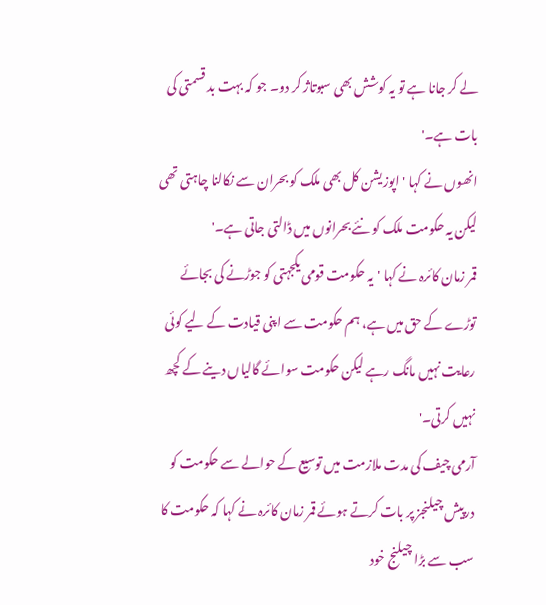لے کر جانا ہے تو یہ کوشش بھی سبوتاژ کر دو۔ جو کہ بہت بد قسمتی کی بات ہے۔'
انھوں نے کہا 'اپوزیشن کل بھی ملک کو بحران سے نکالنا چاہتی تھی لیکن یہ حکومت ملک کو نئے بحرانوں میں ڈالتی جاتی ہے۔'
قمر زمان کائرہ نے کہا 'یہ حکومت قومی یکجہتی کو جوڑنے کی بجائے توڑے کے حق میں ہے، ہم حکومت سے اپنی قیادت کے لیے کوئی رعایت نہیں مانگ رہے لیکن حکومت سوائے گالیاں دینے کے کچھ نہیں کرتی۔'
آرمی چیف کی مدت ملازمت میں توسیع کے حوالے سے حکومت کو درپیش چیلنجز پر بات کرتے ہوئے قمر زمان کائرہ نے کہا کہ حکومت کا سب سے بڑا چیلنج خود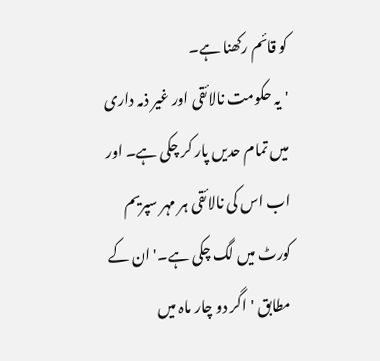کو قائم رکھنا ہے۔
'یہ حکومت نالائقی اور غیر ذمہ داری میں تمام حدیں پار کر چکی ہے۔ اور اب اس کی نالائقی ہر مہر سپریم کورٹ میں لگ چکی ہے۔' ان کے مطابق 'اگر دو چار ماہ میں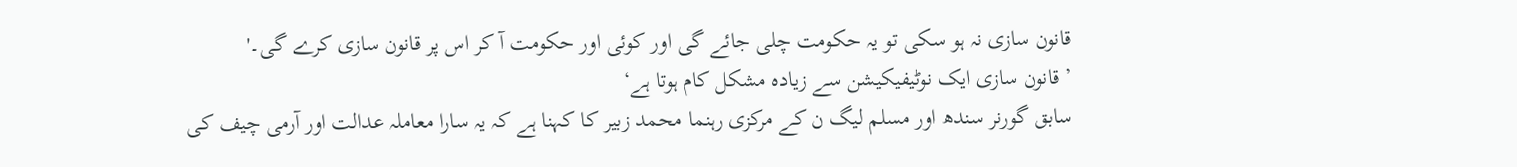قانون سازی نہ ہو سکی تو یہ حکومت چلی جائے گی اور کوئی اور حکومت آ کر اس پر قانون سازی کرے گی۔'
’ قانون سازی ایک نوٹیفیکیشن سے زیادہ مشکل کام ہوتا ہے‘
سابق گورنر سندھ اور مسلم لیگ ن کے مرکزی رہنما محمد زبیر کا کہنا ہے کہ یہ سارا معاملہ عدالت اور آرمی چیف کی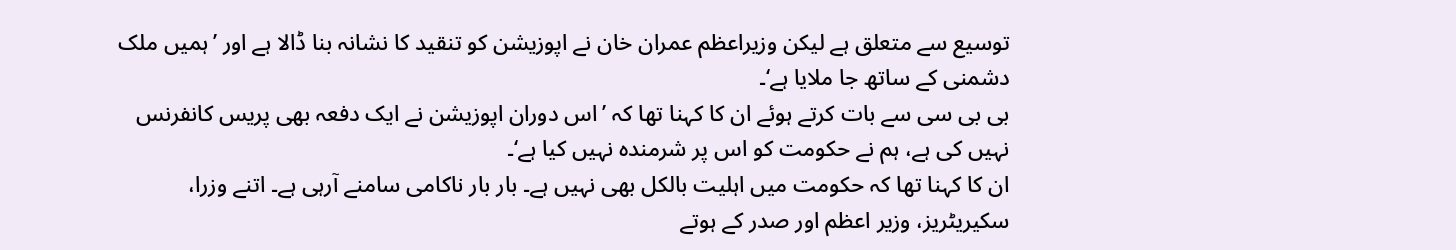توسیع سے متعلق ہے لیکن وزیراعظم عمران خان نے اپوزیشن کو تنقید کا نشانہ بنا ڈالا ہے اور ’ہمیں ملک دشمنی کے ساتھ جا ملایا ہے‘۔
بی بی سی سے بات کرتے ہوئے ان کا کہنا تھا کہ ’اس دوران اپوزیشن نے ایک دفعہ بھی پریس کانفرنس نہیں کی ہے، ہم نے حکومت کو اس پر شرمندہ نہیں کیا ہے‘۔
ان کا کہنا تھا کہ حکومت میں اہلیت بالکل بھی نہیں ہے۔ بار بار ناکامی سامنے آرہی ہے۔ اتنے وزرا، سکیریٹریز، وزیر اعظم اور صدر کے ہوتے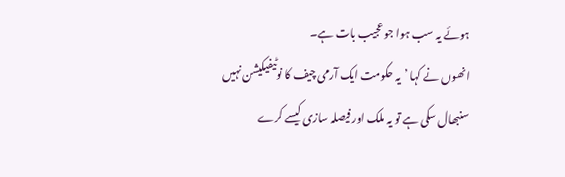ہوئے یہ سب ہوا جو عجیب بات ہے۔
انھوں نے کہا ’یہ حکومت ایک آرمی چیف کا نوٹیفیکیشن نہیں سنبھال سکی ہے تو یہ ملک اور فیصلہ سازی کیسے کرے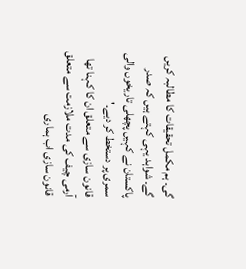گی۔ ہم مکمل تحقیقات کا مطالبہ کریں گے۔ شواہد یہی کہتے ہیں کہ صدر پاکستان نے کہیں پچھلی تاریخوں والی سمری پر دستخط کر دیے۔'
قانون سازی سے متعلق ان کا کہنا تھا آرمی چیف کی مدت ملازمت سے متعلق قانون سازی اب ہماری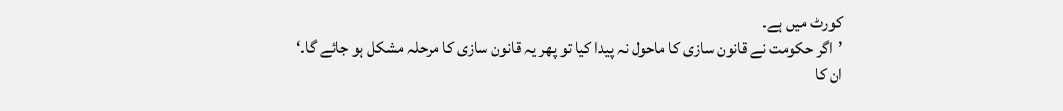کورٹ میں ہے۔
’اگر حکومت نے قانون سازی کا ماحول نہ پیدا کیا تو پھر یہ قانون سازی کا مرحلہ مشکل ہو جائے گا۔‘
ان کا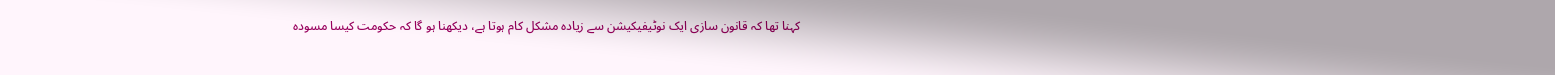کہنا تھا کہ قانون سازی ایک نوٹیفیکیشن سے زیادہ مشکل کام ہوتا ہے، دیکھنا ہو گا کہ حکومت کیسا مسودہ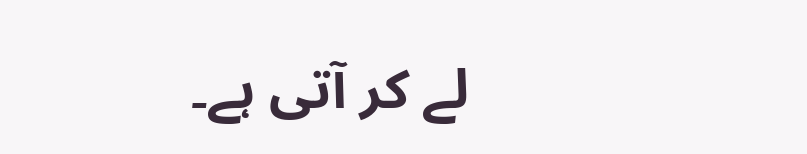لے کر آتی ہے۔